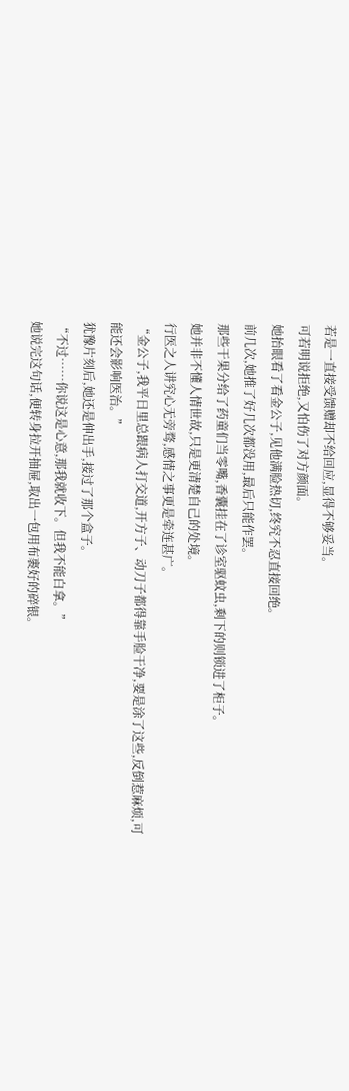若是一直接受馈赠却不给回应,显得不够妥当。
可若明说拒绝,又怕伤了对方颜面。
她抬眼看了看金公子,见他满脸热切,终究不忍直接回绝。
前几次,她推了好几次都没用,最后只能作罢。
那些干果分给了药童们当零嘴,香囊挂在了诊室驱蚊虫,剩下的则锁进了柜子。
她并非不懂人情世故,只是更清楚自己的处境。
行医之人讲究心无旁骛,感情之事更是牵连甚广。
“金公子,我平日里总跟病人打交道,开方子、动刀子都得靠手脸干净,要是涂了这些,反倒惹麻烦,可能还会影响医治。”
犹豫片刻后,她还是伸出手,接过了那个盒子。
“不过……你说这是心意,那我就收下。但我不能白拿。”
她说完这句话,便转身拉开抽屉,取出一包用布裹好的碎银。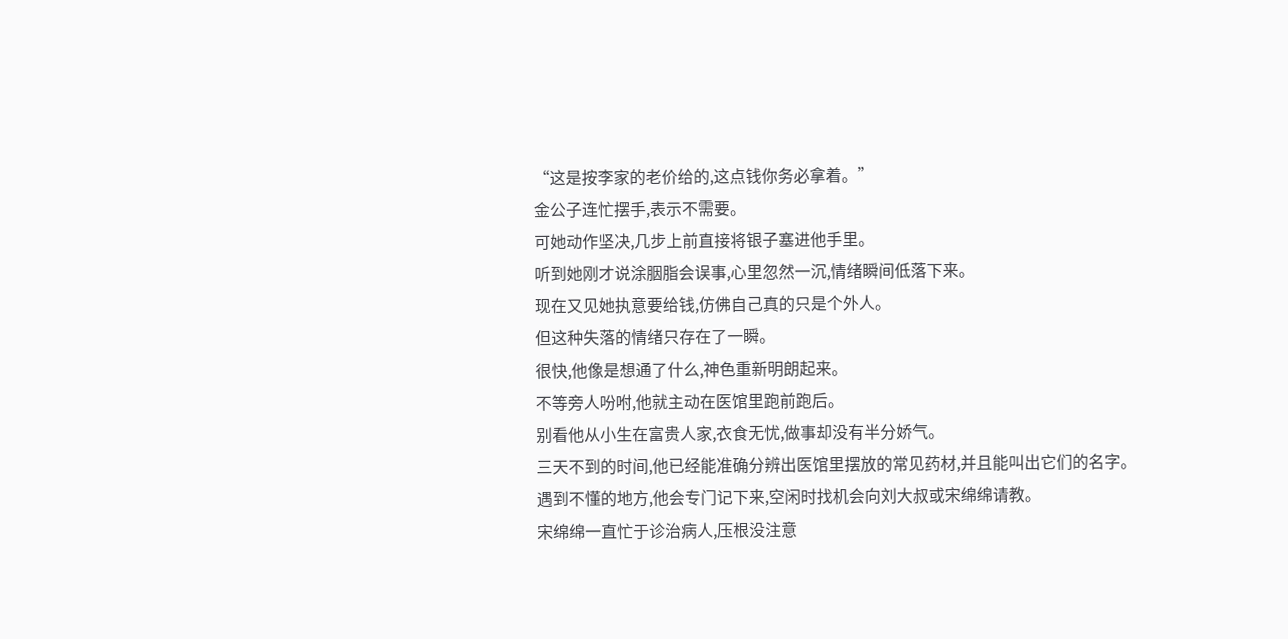“这是按李家的老价给的,这点钱你务必拿着。”
金公子连忙摆手,表示不需要。
可她动作坚决,几步上前直接将银子塞进他手里。
听到她刚才说涂胭脂会误事,心里忽然一沉,情绪瞬间低落下来。
现在又见她执意要给钱,仿佛自己真的只是个外人。
但这种失落的情绪只存在了一瞬。
很快,他像是想通了什么,神色重新明朗起来。
不等旁人吩咐,他就主动在医馆里跑前跑后。
别看他从小生在富贵人家,衣食无忧,做事却没有半分娇气。
三天不到的时间,他已经能准确分辨出医馆里摆放的常见药材,并且能叫出它们的名字。
遇到不懂的地方,他会专门记下来,空闲时找机会向刘大叔或宋绵绵请教。
宋绵绵一直忙于诊治病人,压根没注意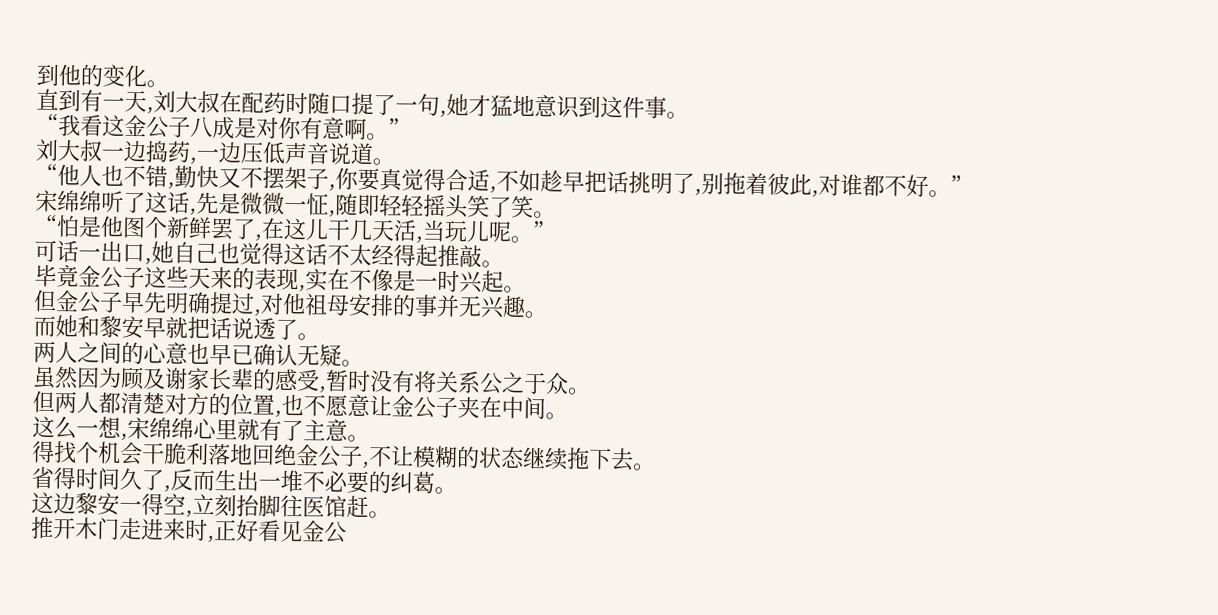到他的变化。
直到有一天,刘大叔在配药时随口提了一句,她才猛地意识到这件事。
“我看这金公子八成是对你有意啊。”
刘大叔一边捣药,一边压低声音说道。
“他人也不错,勤快又不摆架子,你要真觉得合适,不如趁早把话挑明了,别拖着彼此,对谁都不好。”
宋绵绵听了这话,先是微微一怔,随即轻轻摇头笑了笑。
“怕是他图个新鲜罢了,在这儿干几天活,当玩儿呢。”
可话一出口,她自己也觉得这话不太经得起推敲。
毕竟金公子这些天来的表现,实在不像是一时兴起。
但金公子早先明确提过,对他祖母安排的事并无兴趣。
而她和黎安早就把话说透了。
两人之间的心意也早已确认无疑。
虽然因为顾及谢家长辈的感受,暂时没有将关系公之于众。
但两人都清楚对方的位置,也不愿意让金公子夹在中间。
这么一想,宋绵绵心里就有了主意。
得找个机会干脆利落地回绝金公子,不让模糊的状态继续拖下去。
省得时间久了,反而生出一堆不必要的纠葛。
这边黎安一得空,立刻抬脚往医馆赶。
推开木门走进来时,正好看见金公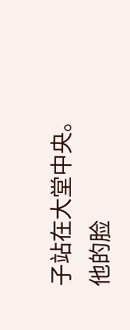子站在大堂中央。
他的脸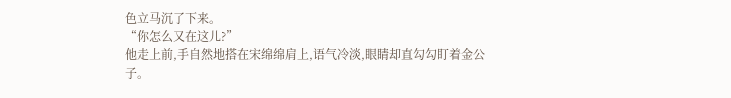色立马沉了下来。
“你怎么又在这儿?”
他走上前,手自然地搭在宋绵绵肩上,语气冷淡,眼睛却直勾勾盯着金公子。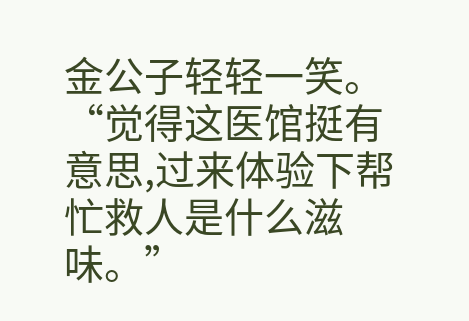金公子轻轻一笑。
“觉得这医馆挺有意思,过来体验下帮忙救人是什么滋味。”